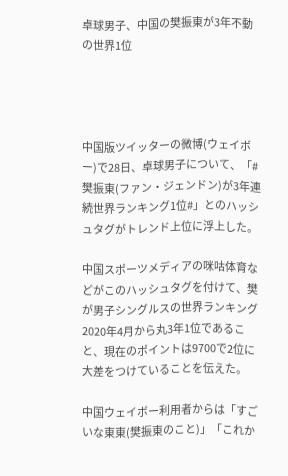卓球男子、中国の樊振東が3年不動の世界1位




中国版ツイッターの微博(ウェイボー)で28日、卓球男子について、「#樊振東(ファン・ジェンドン)が3年連続世界ランキング1位#」とのハッシュタグがトレンド上位に浮上した。

中国スポーツメディアの咪咕体育などがこのハッシュタグを付けて、樊が男子シングルスの世界ランキング2020年4月から丸3年1位であること、現在のポイントは9700で2位に大差をつけていることを伝えた。

中国ウェイボー利用者からは「すごいな東東(樊振東のこと)」「これか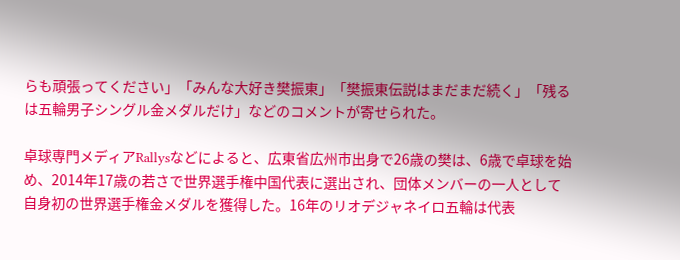らも頑張ってください」「みんな大好き樊振東」「樊振東伝説はまだまだ続く」「残るは五輪男子シングル金メダルだけ」などのコメントが寄せられた。

卓球専門メディアRallysなどによると、広東省広州市出身で26歳の樊は、6歳で卓球を始め、2014年17歳の若さで世界選手権中国代表に選出され、団体メンバーの一人として自身初の世界選手権金メダルを獲得した。16年のリオデジャネイロ五輪は代表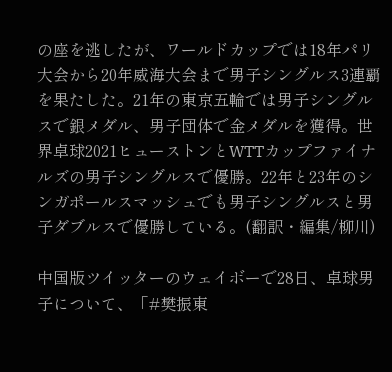の座を逃したが、ワールドカップでは18年パリ大会から20年威海大会まで男子シングルス3連覇を果たした。21年の東京五輪では男子シングルスで銀メダル、男子団体で金メダルを獲得。世界卓球2021ヒューストンとWTTカップファイナルズの男子シングルスで優勝。22年と23年のシンガポールスマッシュでも男子シングルスと男子ダブルスで優勝している。(翻訳・編集/柳川)

中国版ツイッターのウェイボーで28日、卓球男子について、「#樊振東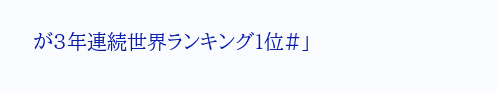が3年連続世界ランキング1位#」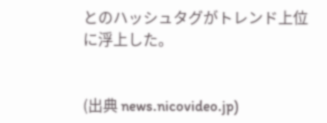とのハッシュタグがトレンド上位に浮上した。


(出典 news.nicovideo.jp)